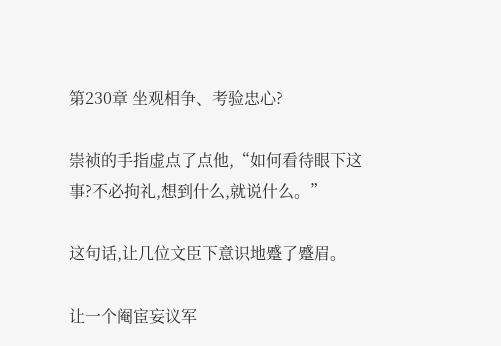第230章 坐观相争、考验忠心?

崇祯的手指虚点了点他,“如何看待眼下这事?不必拘礼,想到什么,就说什么。”

这句话,让几位文臣下意识地蹙了蹙眉。

让一个阉宦妄议军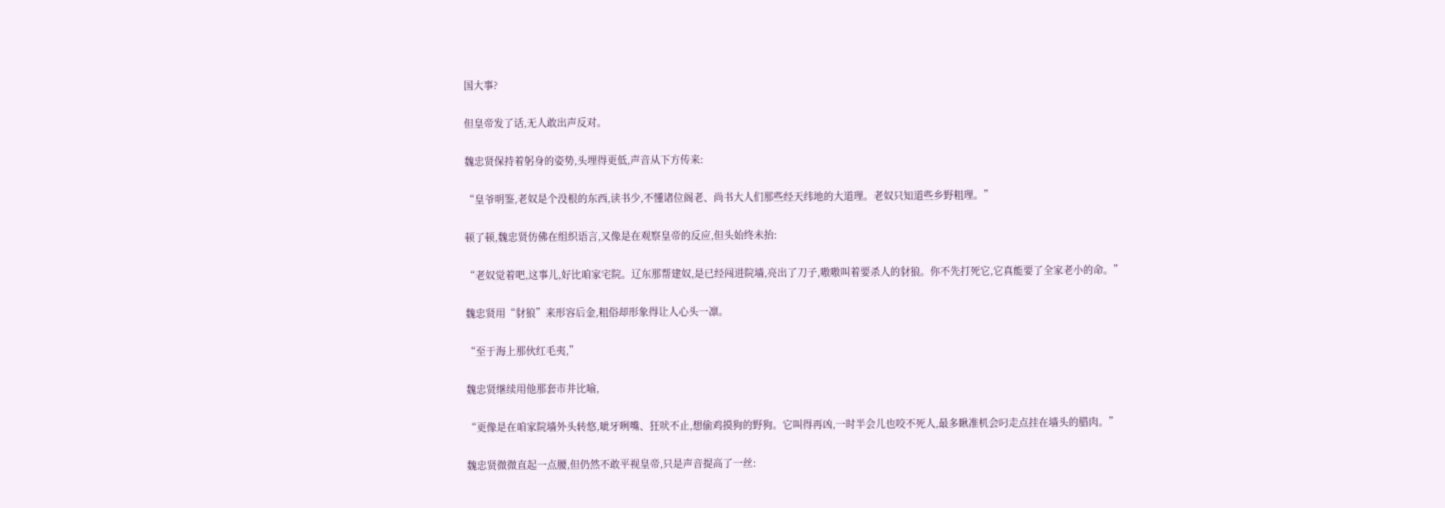国大事?

但皇帝发了话,无人敢出声反对。

魏忠贤保持着躬身的姿势,头埋得更低,声音从下方传来:

“皇爷明鉴,老奴是个没根的东西,读书少,不懂诸位阁老、尚书大人们那些经天纬地的大道理。老奴只知道些乡野粗理。”

顿了顿,魏忠贤仿佛在组织语言,又像是在观察皇帝的反应,但头始终未抬:

“老奴觉着吧,这事儿,好比咱家宅院。辽东那帮建奴,是已经闯进院墙,亮出了刀子,嗷嗷叫着要杀人的豺狼。你不先打死它,它真能要了全家老小的命。”

魏忠贤用“豺狼”来形容后金,粗俗却形象得让人心头一凛。

“至于海上那伙红毛夷,”

魏忠贤继续用他那套市井比喻,

“更像是在咱家院墙外头转悠,呲牙咧嘴、狂吠不止,想偷鸡摸狗的野狗。它叫得再凶,一时半会儿也咬不死人,最多瞅准机会叼走点挂在墙头的腊肉。”

魏忠贤微微直起一点腰,但仍然不敢平视皇帝,只是声音提高了一丝: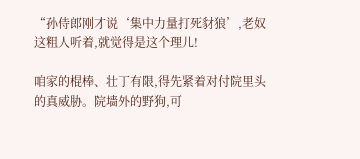“孙侍郎刚才说‘集中力量打死豺狼’,老奴这粗人听着,就觉得是这个理儿!

咱家的棍棒、壮丁有限,得先紧着对付院里头的真威胁。院墙外的野狗,可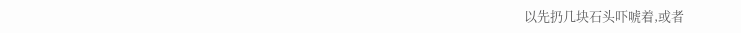以先扔几块石头吓唬着,或者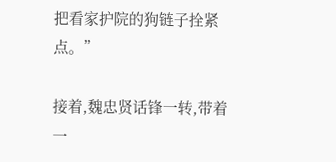把看家护院的狗链子拴紧点。”

接着,魏忠贤话锋一转,带着一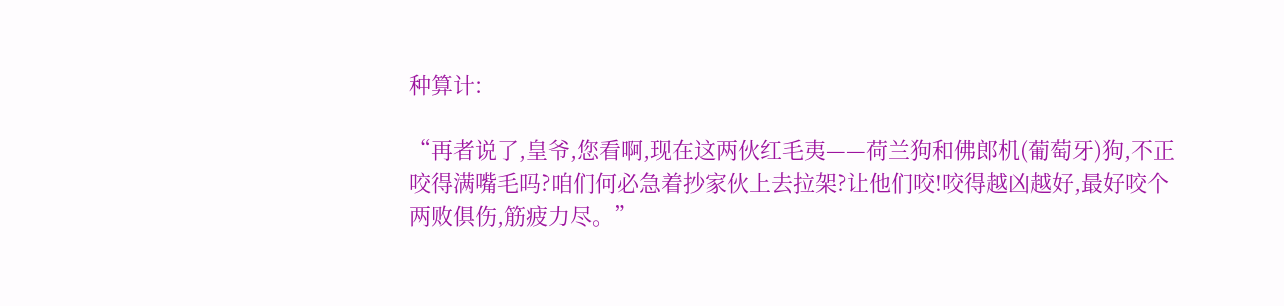种算计:

“再者说了,皇爷,您看啊,现在这两伙红毛夷——荷兰狗和佛郎机(葡萄牙)狗,不正咬得满嘴毛吗?咱们何必急着抄家伙上去拉架?让他们咬!咬得越凶越好,最好咬个两败俱伤,筋疲力尽。”